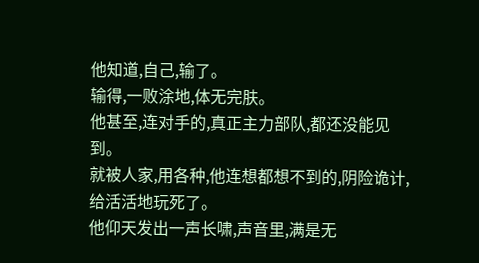他知道,自己,输了。
输得,一败涂地,体无完肤。
他甚至,连对手的,真正主力部队,都还没能见到。
就被人家,用各种,他连想都想不到的,阴险诡计,给活活地玩死了。
他仰天发出一声长啸,声音里,满是无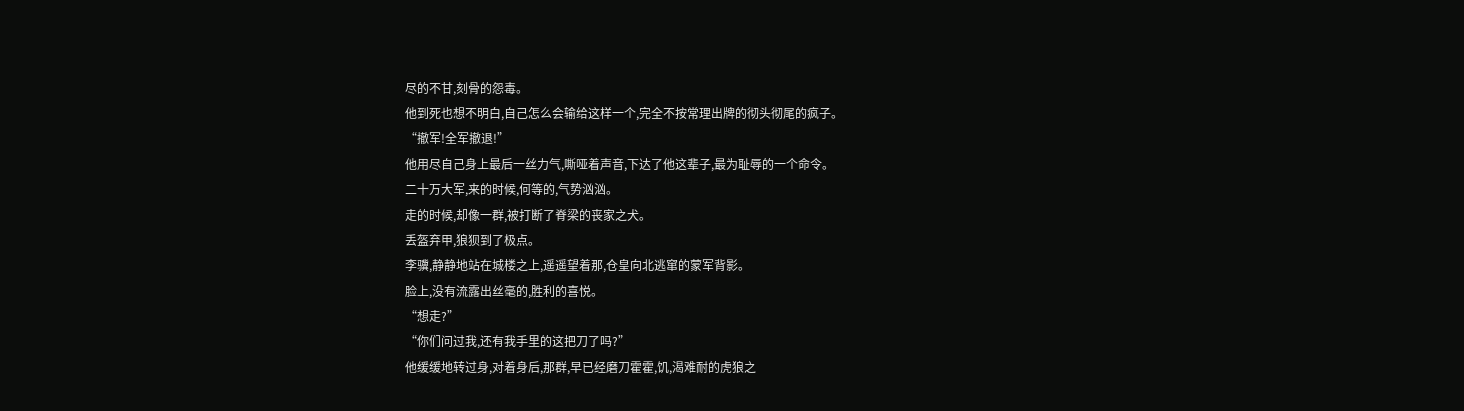尽的不甘,刻骨的怨毒。
他到死也想不明白,自己怎么会输给这样一个,完全不按常理出牌的彻头彻尾的疯子。
“撤军!全军撤退!”
他用尽自己身上最后一丝力气,嘶哑着声音,下达了他这辈子,最为耻辱的一个命令。
二十万大军,来的时候,何等的,气势汹汹。
走的时候,却像一群,被打断了脊梁的丧家之犬。
丢盔弃甲,狼狈到了极点。
李骥,静静地站在城楼之上,遥遥望着那,仓皇向北逃窜的蒙军背影。
脸上,没有流露出丝毫的,胜利的喜悦。
“想走?”
“你们问过我,还有我手里的这把刀了吗?”
他缓缓地转过身,对着身后,那群,早已经磨刀霍霍,饥,渴难耐的虎狼之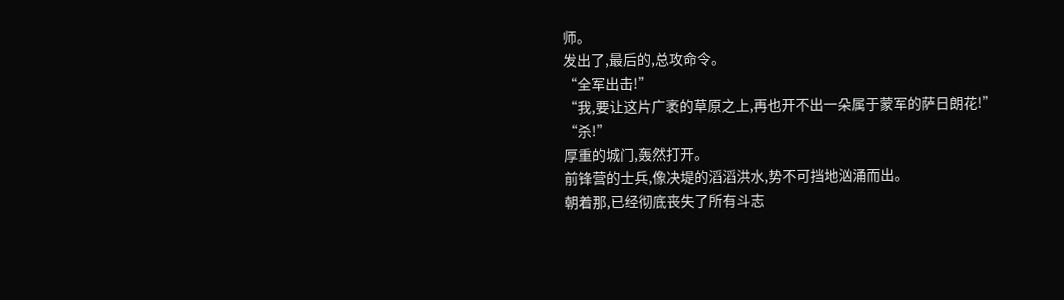师。
发出了,最后的,总攻命令。
“全军出击!”
“我,要让这片广袤的草原之上,再也开不出一朵属于蒙军的萨日朗花!”
“杀!”
厚重的城门,轰然打开。
前锋营的士兵,像决堤的滔滔洪水,势不可挡地汹涌而出。
朝着那,已经彻底丧失了所有斗志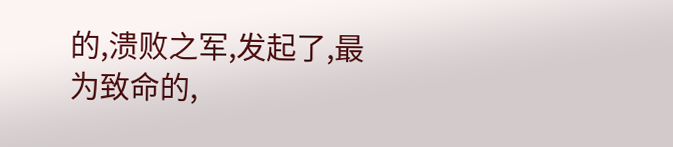的,溃败之军,发起了,最为致命的,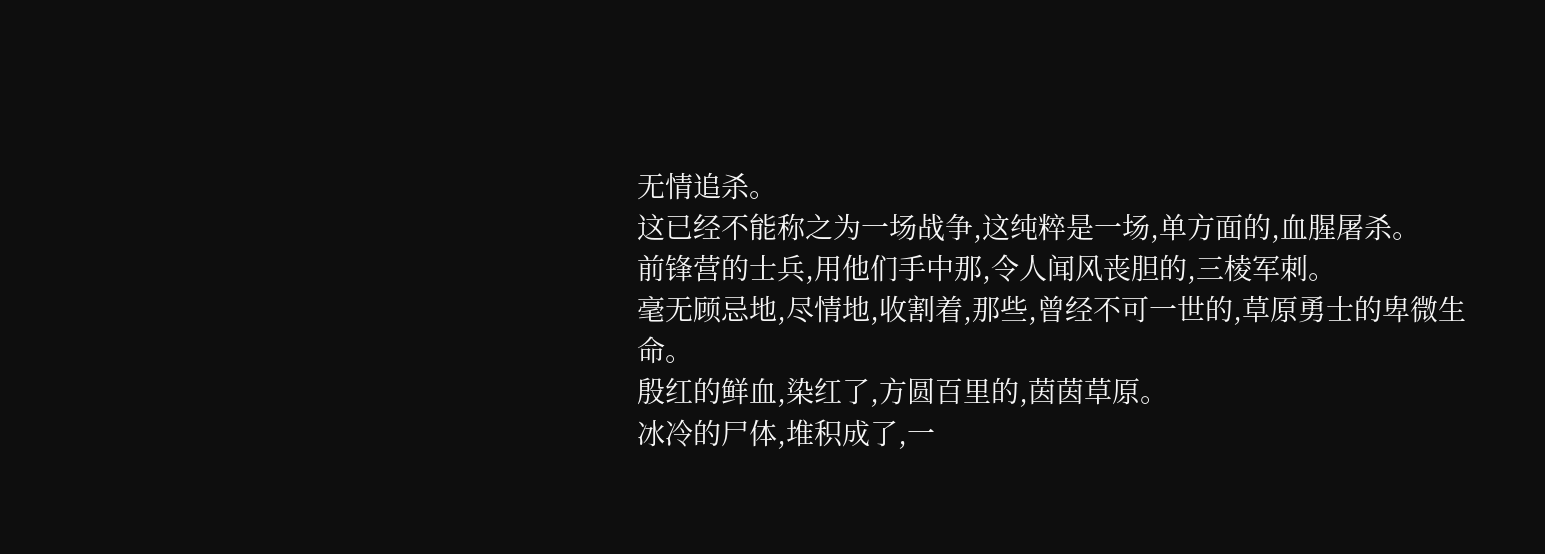无情追杀。
这已经不能称之为一场战争,这纯粹是一场,单方面的,血腥屠杀。
前锋营的士兵,用他们手中那,令人闻风丧胆的,三棱军刺。
毫无顾忌地,尽情地,收割着,那些,曾经不可一世的,草原勇士的卑微生命。
殷红的鲜血,染红了,方圆百里的,茵茵草原。
冰冷的尸体,堆积成了,一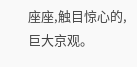座座,触目惊心的,巨大京观。